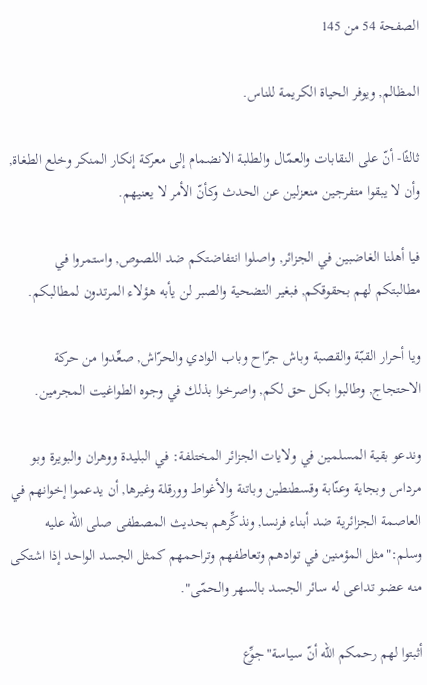الصفحة 54 من 145

المظالم, ويوفر الحياة الكريمة للناس.

ثالثًا- أنّ على النقابات والعمّال والطلبة الانضمام إلى معركة إنكار المنكر وخلع الطغاة, وأن لا يبقوا متفرجين منعزلين عن الحدث وكأنّ الأمر لا يعنيهم.

فيا أهلنا الغاضبين في الجزائر, واصلوا انتفاضتكم ضد اللصوص, واستمروا في مطالبتكم لهم بحقوقكم, فبغير التضحية والصبر لن يأبه هؤلاء المرتدون لمطالبكم.

ويا أحرار القبّة والقصبة وباش جرّاح وباب الوادي والحرّاش, صعِّدوا من حركة الاحتجاج, وطالبوا بكل حق لكم, واصرخوا بذلك في وجوه الطواغيت المجرمين.

وندعو بقية المسلمين في ولايات الجزائر المختلفة: في البليدة ووهران والبويرة وبو مرداس وبجاية وعنّابة وقسطنطين وباتنة والأغواط وورقلة وغيرها, أن يدعموا إخوانهم في العاصمة الجزائرية ضد أبناء فرنسا, ونذكِّرهم بحديث المصطفى صلى الله عليه وسلم:"مثل المؤمنين في توادهم وتعاطفهم وتراحمهم كمثل الجسد الواحد إذا اشتكى منه عضو تداعى له سائر الجسد بالسهر والحمّى".

أثبتوا لهم رحمكم الله أنّ سياسة"جوِّع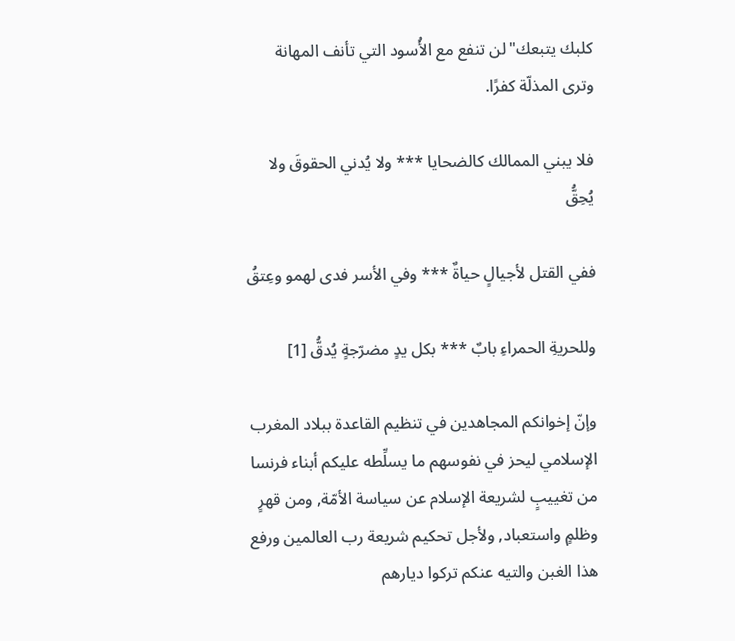كلبك يتبعك"لن تنفع مع الأُسود التي تأنف المهانة وترى المذلّة كفرًا.

فلا يبني الممالك كالضحايا *** ولا يُدني الحقوقَ ولا يُحِقُّ

ففي القتل لأجيالٍ حياةٌ *** وفي الأسر فدى لهمو وعِتقُ

وللحريةِ الحمراءِ بابٌ *** بكل يدٍ مضرّجةٍ يُدقُّ [1]

وإنّ إخوانكم المجاهدين في تنظيم القاعدة ببلاد المغرب الإسلامي ليحز في نفوسهم ما يسلِّطه عليكم أبناء فرنسا من تغييبٍ لشريعة الإسلام عن سياسة الأمّة, ومن قهرٍ وظلمٍ واستعباد, ولأجل تحكيم شريعة رب العالمين ورفع هذا الغبن والتيه عنكم تركوا ديارهم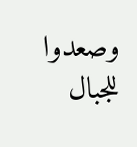وصعدوا للجبال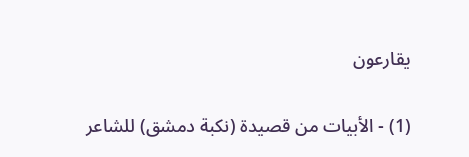يقارعون

(1) - الأبيات من قصيدة (نكبة دمشق) للشاعر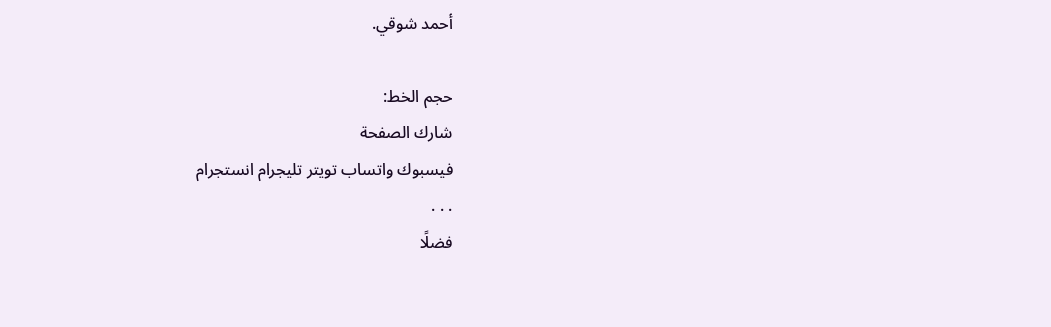أحمد شوقي.

حجم الخط:
شارك الصفحة
فيسبوك واتساب تويتر تليجرام انستجرام
. . .
فضلًا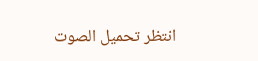انتظر تحميل الصوت